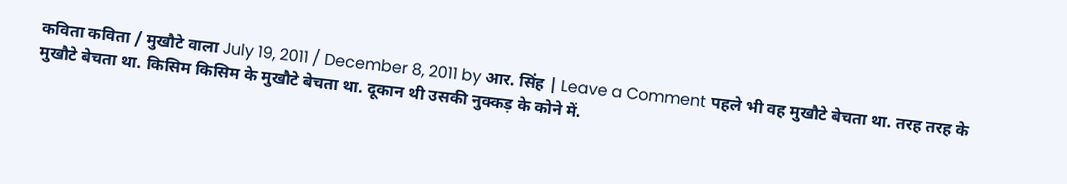कविता कविता / मुखौटे वाला July 19, 2011 / December 8, 2011 by आर. सिंह | Leave a Comment पहले भी वह मुखौटे बेचता था. तरह तरह के मुखौटे बेचता था. किसिम किसिम के मुखौटे बेचता था. दूकान थी उसकी नुक्कड़ के कोने में.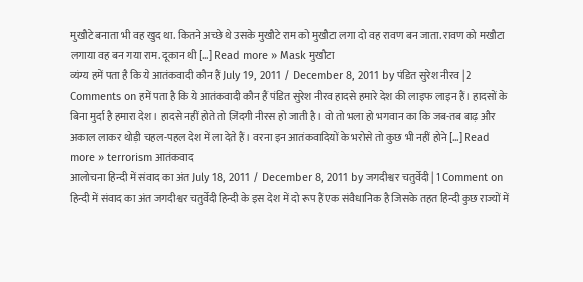मुखौटे बनाता भी वह खुद था. कितने अच्छे थे उसके मुखौटे राम को मुखौटा लगा दो वह रावण बन जाता. रावण को मखौटा लगाया वह बन गया राम. दूकान थी […] Read more » Mask मुखौटा
व्यंग्य हमें पता है कि ये आतंकवादी कौन हैं July 19, 2011 / December 8, 2011 by पंडित सुरेश नीरव | 2 Comments on हमें पता है कि ये आतंकवादी कौन हैं पंडित सुरेश नीरव हादसे हमारे देश की लाइफ लाइन हैं। हादसों के बिना मुर्दा है हमारा देश। हादसे नहीं होते तो ज़िंदगी नीरस हो जाती है। वो तो भला हो भगवान का कि जब-तब बाढ़ और अकाल लाकर थोड़ी चहल-पहल देश में ला देते हैं। वरना इन आतंकवादियों के भरोसे तो कुछ भी नहीं होने […] Read more » terrorism आतंकवाद
आलोचना हिन्दी में संवाद का अंत July 18, 2011 / December 8, 2011 by जगदीश्वर चतुर्वेदी | 1 Comment on हिन्दी में संवाद का अंत जगदीश्वर चतुर्वेदी हिन्दी के इस देश में दो रूप हैं एक संवैधानिक है जिसके तहत हिन्दी कुछ राज्यों में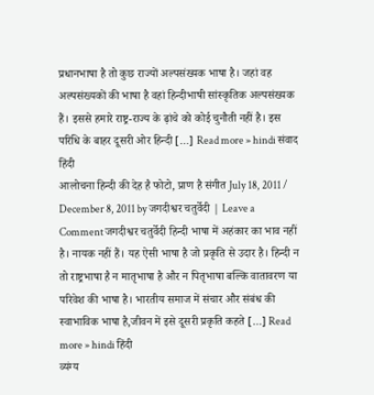प्रधानभाषा है तो कुछ राज्यों अल्पसंख्यक भाषा है। जहां वह अल्पसंख्यकों की भाषा है वहां हिन्दीभाषी सांस्कृतिक अल्पसंख्यक हैं। इससे हमारे राष्ट्र-राज्य के ढ़ांचे को कोई चुनौती नहीं है। इस परिधि के बाहर दूसरी ओर हिन्दी […] Read more » hindi संवाद हिंदी
आलोचना हिन्दी की देह है फोटो, प्राण है संगीत July 18, 2011 / December 8, 2011 by जगदीश्वर चतुर्वेदी | Leave a Comment जगदीश्वर चतुर्वेदी हिन्दी भाषा में अहंकार का भाव नहीं है। नायक नहीं हैं। यह ऐसी भाषा है जो प्रकृति से उदार है। हिन्दी न तो राष्ट्रभाषा है न मातृभाषा है और न पितृभाषा बल्कि वातावरण या परिवेश की भाषा है। भारतीय समाज में संचार और संबंध की स्वाभाविक भाषा है,जीवन में इसे दूसरी प्रकृति कहते […] Read more » hindi हिंदी
व्यंग्य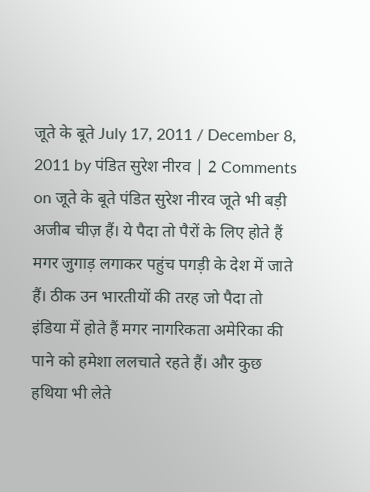जूते के बूते July 17, 2011 / December 8, 2011 by पंडित सुरेश नीरव | 2 Comments on जूते के बूते पंडित सुरेश नीरव जूते भी बड़ी अजीब चीज़ हैं। ये पैदा तो पैरों के लिए होते हैं मगर जुगाड़ लगाकर पहुंच पगड़ी के देश में जाते हैं। ठीक उन भारतीयों की तरह जो पैदा तो इंडिया में होते हैं मगर नागरिकता अमेरिका की पाने को हमेशा ललचाते रहते हैं। और कुछ हथिया भी लेते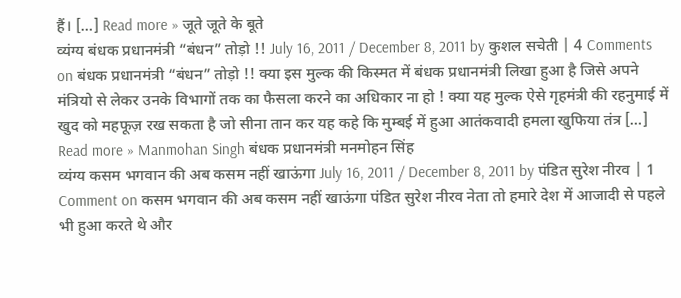हैं। […] Read more » जूते जूते के बूते
व्यंग्य बंधक प्रधानमंत्री “बंधन” तोड़ो !! July 16, 2011 / December 8, 2011 by कुशल सचेती | 4 Comments on बंधक प्रधानमंत्री “बंधन” तोड़ो !! क्या इस मुल्क की किस्मत में बंधक प्रधानमंत्री लिखा हुआ है जिसे अपने मंत्रियो से लेकर उनके विभागों तक का फैसला करने का अधिकार ना हो ! क्या यह मुल्क ऐसे गृहमंत्री की रहनुमाई में खुद को महफूज़ रख सकता है जो सीना तान कर यह कहे कि मुम्बई में हुआ आतंकवादी हमला खुफिया तंत्र […] Read more » Manmohan Singh बंधक प्रधानमंत्री मनमोहन सिंह
व्यंग्य कसम भगवान की अब कसम नहीं खाऊंगा July 16, 2011 / December 8, 2011 by पंडित सुरेश नीरव | 1 Comment on कसम भगवान की अब कसम नहीं खाऊंगा पंडित सुरेश नीरव नेता तो हमारे देश में आजादी से पहले भी हुआ करते थे और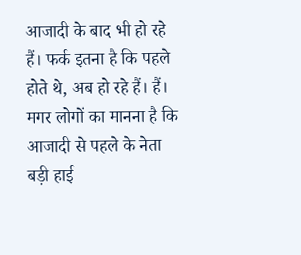आजादी के बाद भी हो रहे हैं। फर्क इतना है कि पहले होते थे, अब हो रहे हैं। हैं। मगर लोगों का मानना है कि आजादी से पहले के नेता बड़ी हाई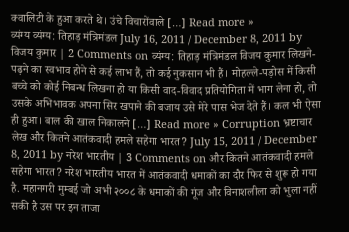क्वालिटी के हुआ करते थे। उंचे विचारोंवाले […] Read more »
व्यंग्य व्यंग्य: तिहाड़ मंत्रिमंडल July 16, 2011 / December 8, 2011 by विजय कुमार | 2 Comments on व्यंग्य: तिहाड़ मंत्रिमंडल विजय कुमार लिखने-पढ़ने का स्वभाव होने से कई लाभ हैं, तो कई नुकसान भी हैं। मोहल्ले-पड़ोस में किसी बच्चे को कोई निबन्ध लिखना हो या किसी वाद-विवाद प्रतियोगिता में भाग लेना हो, तो उसके अभिभावक अपना सिर खपाने की बजाय उसे मेरे पास भेज देते हैं। कल भी ऐसा ही हुआ। बाल की खाल निकालने […] Read more » Corruption भ्रष्टाचार
लेख और कितने आतंकवादी हमले सहेगा भारत? July 15, 2011 / December 8, 2011 by नरेश भारतीय | 3 Comments on और कितने आतंकवादी हमले सहेगा भारत? नरेश भारतीय भारत में आतंकवादी धमाकों का दौर फिर से शुरू हो गया है. महानगरी मुम्बई जो अभी २००८ के धमाकों की गूंज और विनाशलीला को भुला नहीं सकी है उस पर इन ताजा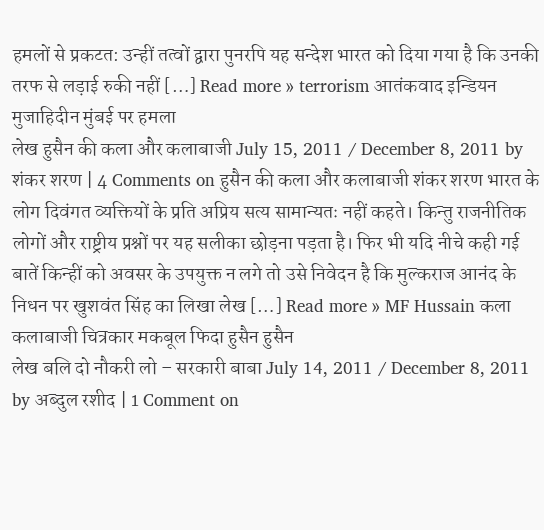हमलों से प्रकटत: उन्हीं तत्वों द्वारा पुनरपि यह सन्देश भारत को दिया गया है कि उनकी तरफ से लड़ाई रुकी नहीं […] Read more » terrorism आतंकवाद इन्डियन मुजाहिदीन मुंबई पर हमला
लेख हुसैन की कला और कलाबाजी July 15, 2011 / December 8, 2011 by शंकर शरण | 4 Comments on हुसैन की कला और कलाबाजी शंकर शरण भारत के लोग दिवंगत व्यक्तियों के प्रति अप्रिय सत्य सामान्यतः नहीं कहते। किन्तु राजनीतिक लोगों और राष्ट्रीय प्रश्नों पर यह सलीका छोड़ना पड़ता है। फिर भी यदि नीचे कही गई बातें किन्हीं को अवसर के उपयुक्त न लगे तो उसे निवेदन है कि मुल्कराज आनंद के निधन पर खुशवंत सिंह का लिखा लेख […] Read more » MF Hussain कला कलाबाजी चित्रकार मकबूल फिदा हुसैन हुसैन
लेख बलि दो नौकरी लो – सरकारी बाबा July 14, 2011 / December 8, 2011 by अब्दुल रशीद | 1 Comment on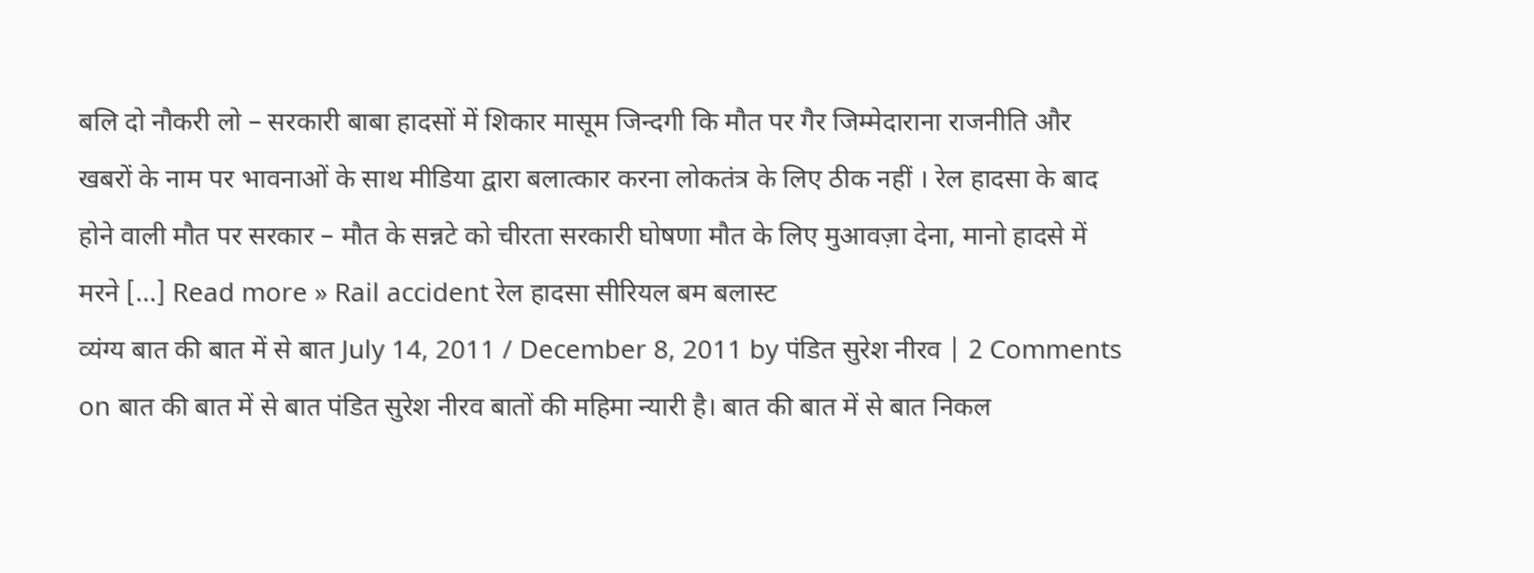बलि दो नौकरी लो – सरकारी बाबा हादसों में शिकार मासूम जिन्दगी कि मौत पर गैर जिम्मेदाराना राजनीति और खबरों के नाम पर भावनाओं के साथ मीडिया द्वारा बलात्कार करना लोकतंत्र के लिए ठीक नहीं । रेल हादसा के बाद होने वाली मौत पर सरकार – मौत के सन्नटे को चीरता सरकारी घोषणा मौत के लिए मुआवज़ा देना, मानो हादसे में मरने […] Read more » Rail accident रेल हादसा सीरियल बम बलास्ट
व्यंग्य बात की बात में से बात July 14, 2011 / December 8, 2011 by पंडित सुरेश नीरव | 2 Comments on बात की बात में से बात पंडित सुरेश नीरव बातों की महिमा न्यारी है। बात की बात में से बात निकल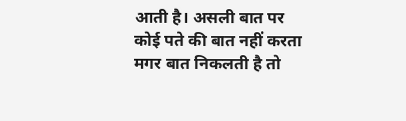आती है। असली बात पर कोई पते की बात नहीं करता मगर बात निकलती है तो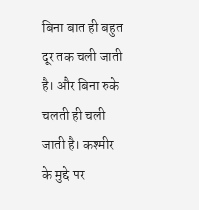बिना बात ही बहुत दूर तक चली जाती है। और बिना रुके चलती ही चली जाती है। कश्मीर के मुद्दे पर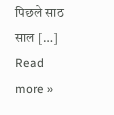पिछले साठ साल […] Read more »